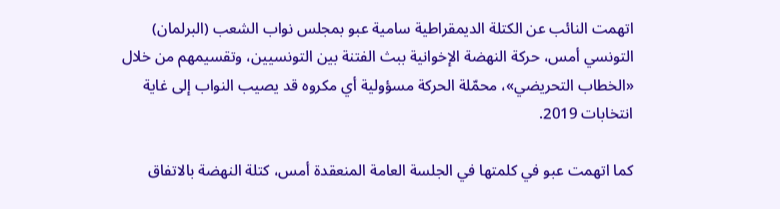اتهمت النائب عن الكتلة الديمقراطية سامية عبو بمجلس نواب الشعب (البرلمان) التونسي أمس، حركة النهضة الإخوانية ببث الفتنة بين التونسيين، وتقسيمهم من خلال «الخطاب التحريضي»، محمّلة الحركة مسؤولية أي مكروه قد يصيب النواب إلى غاية انتخابات 2019.

كما اتهمت عبو في كلمتها في الجلسة العامة المنعقدة أمس، كتلة النهضة بالاتفاق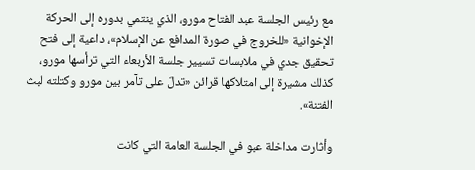مع رئيس الجلسة عبد الفتاح مورو، الذي ينتمي بدوره إلى الحركة الإخوانية «للخروج في صورة المدافع عن الإسلام»، داعية إلى فتح تحقيق جدي في ملابسات تسيير جلسة الأربعاء التي ترأسها مورو، كذلك مشيرة إلى امتلاكها قرائن «تدلّ على تآمر بين مورو وكتلته لبث الفتنة».

وأثارت مداخلة عبو في الجلسة العامة التي كانت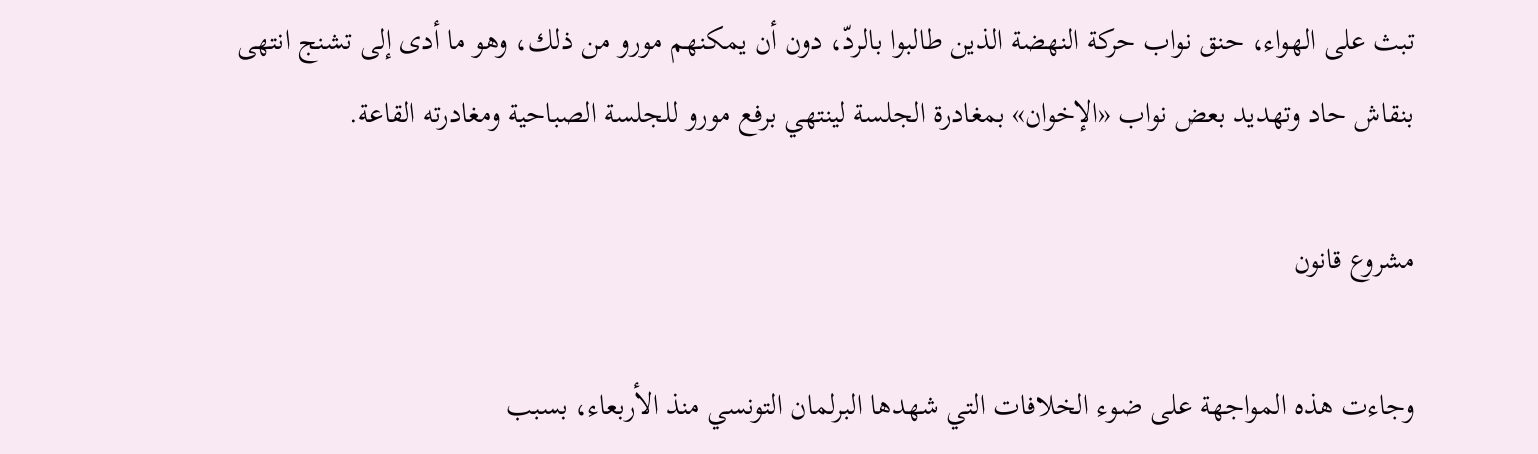تبث على الهواء، حنق نواب حركة النهضة الذين طالبوا بالردّ، دون أن يمكنهم مورو من ذلك، وهو ما أدى إلى تشنج انتهى بنقاش حاد وتهديد بعض نواب «الإخوان» بمغادرة الجلسة لينتهي برفع مورو للجلسة الصباحية ومغادرته القاعة.

مشروع قانون

وجاءت هذه المواجهة على ضوء الخلافات التي شهدها البرلمان التونسي منذ الأربعاء، بسبب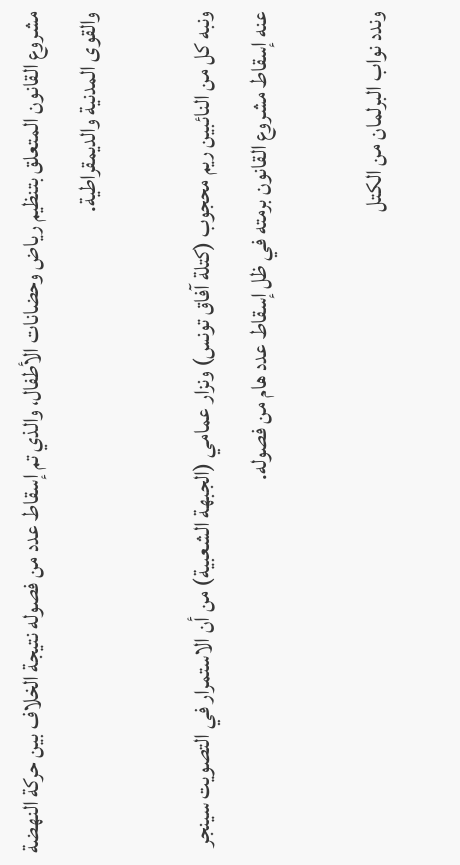مشروع القانون المتعلق بتنظيم رياض وحضانات الأطفال، والذي تم إسقاط عدد من فصوله نتيجة الخلاف بين حركة النهضة والقوى المدنية والديمقراطية.

ونبه كل من النائبين ريم محجوب (كتلة آفاق تونس) ونزار عمامي (الجبهة الشعبية) من أن الاستمرار في التصويت سينجر عنه إسقاط مشروع القانون برمته في ظل إسقاط عدد هام من فصوله.

وندد نواب البرلمان من الكتل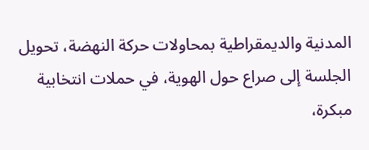المدنية والديمقراطية بمحاولات حركة النهضة، تحويل الجلسة إلى صراع حول الهوية، في حملات انتخابية مبكرة،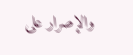والإصرار على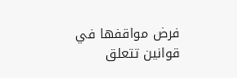فرض مواقفها في قوانين تتعلق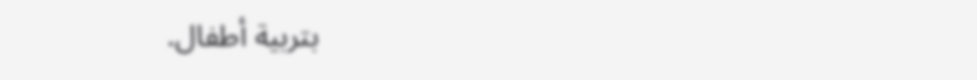بتربية أطفال.